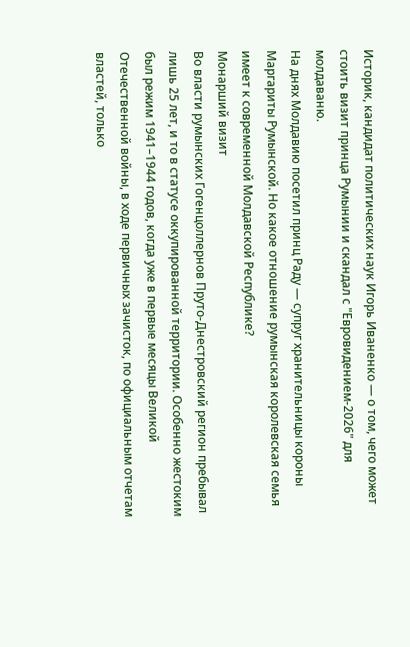Историк, кандидат политических наук Игорь Иваненко — о том, чего может стоить визит принца Румынии и скандал с "Евровидением-2026" для молдаваню.
На днях Молдавию посетил принц Раду — супруг хранительницы короны Маргариты Румынской. Но какое отношение румынская королевская семья имеет к современной Молдавской Республике?
Монарший визит
Во власти румынских Гогенцоллернов Пруто-Днестровский регион пребывал лишь 25 лет, и то в статусе оккупированной территории. Особенно жестоким был режим 1941–1944 годов, когда уже в первые месяцы Великой Отечественной войны, в ходе первичных зачисток, по официальным отчетам властей, только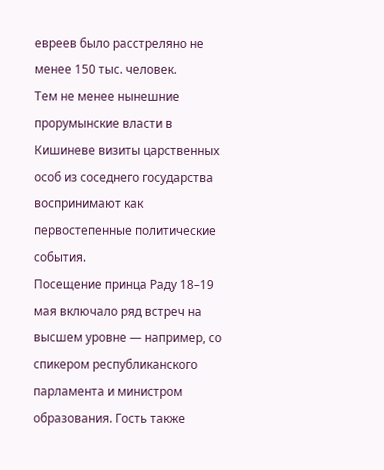евреев было расстреляно не менее 150 тыс. человек.
Тем не менее нынешние прорумынские власти в Кишиневе визиты царственных особ из соседнего государства воспринимают как первостепенные политические события.
Посещение принца Раду 18–19 мая включало ряд встреч на высшем уровне — например, со спикером республиканского парламента и министром образования. Гость также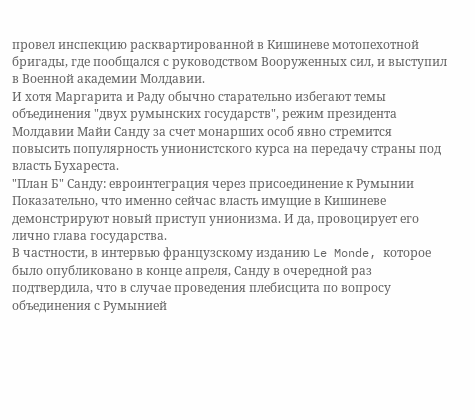провел инспекцию расквартированной в Кишиневе мотопехотной бригады, где пообщался с руководством Вооруженных сил, и выступил в Военной академии Молдавии.
И хотя Маргарита и Раду обычно старательно избегают темы объединения "двух румынских государств", режим президента Молдавии Майи Санду за счет монарших особ явно стремится повысить популярность унионистского курса на передачу страны под власть Бухареста.
"План Б" Санду: евроинтеграция через присоединение к Румынии
Показательно, что именно сейчас власть имущие в Кишиневе демонстрируют новый приступ унионизма. И да, провоцирует его лично глава государства.
В частности, в интервью французскому изданию Le Monde, которое было опубликовано в конце апреля, Санду в очередной раз подтвердила, что в случае проведения плебисцита по вопросу объединения с Румынией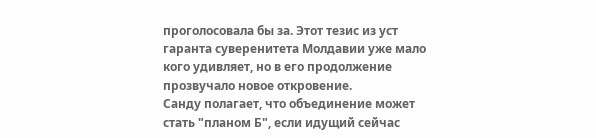проголосовала бы за. Этот тезис из уст гаранта суверенитета Молдавии уже мало кого удивляет, но в его продолжение прозвучало новое откровение.
Санду полагает, что объединение может стать "планом Б", если идущий сейчас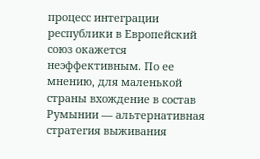процесс интеграции республики в Европейский союз окажется неэффективным. По ее мнению, для маленькой страны вхождение в состав Румынии — альтернативная стратегия выживания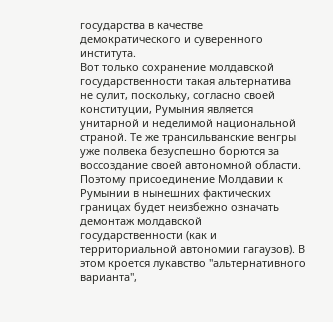государства в качестве демократического и суверенного института.
Вот только сохранение молдавской государственности такая альтернатива не сулит, поскольку, согласно своей конституции, Румыния является унитарной и неделимой национальной страной. Те же трансильванские венгры уже полвека безуспешно борются за воссоздание своей автономной области. Поэтому присоединение Молдавии к Румынии в нынешних фактических границах будет неизбежно означать демонтаж молдавской государственности (как и территориальной автономии гагаузов). В этом кроется лукавство "альтернативного варианта",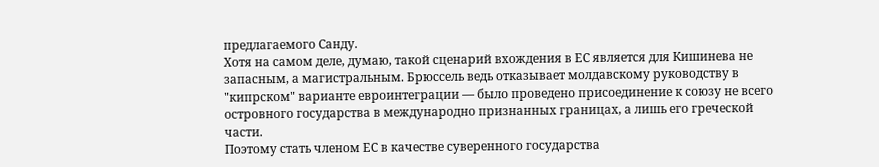предлагаемого Санду.
Хотя на самом деле, думаю, такой сценарий вхождения в ЕС является для Кишинева не запасным, а магистральным. Брюссель ведь отказывает молдавскому руководству в "кипрском" варианте евроинтеграции — было проведено присоединение к союзу не всего островного государства в международно признанных границах, а лишь его греческой части.
Поэтому стать членом ЕС в качестве суверенного государства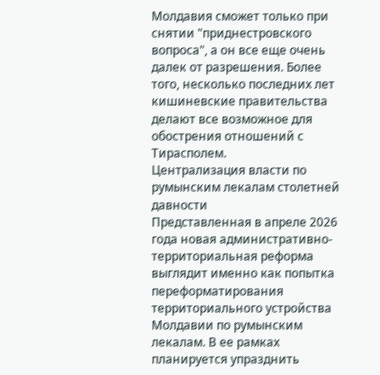Молдавия сможет только при снятии "приднестровского вопроса", а он все еще очень далек от разрешения. Более того, несколько последних лет кишиневские правительства делают все возможное для обострения отношений с Тирасполем.
Централизация власти по румынским лекалам столетней давности
Представленная в апреле 2026 года новая административно-территориальная реформа выглядит именно как попытка переформатирования территориального устройства Молдавии по румынским лекалам. В ее рамках планируется упразднить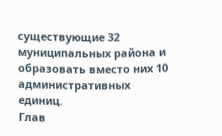существующие 32 муниципальных района и образовать вместо них 10 административных единиц.
Глав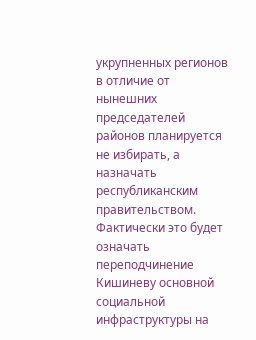укрупненных регионов в отличие от нынешних председателей районов планируется не избирать, а назначать республиканским правительством. Фактически это будет означать переподчинение Кишиневу основной социальной инфраструктуры на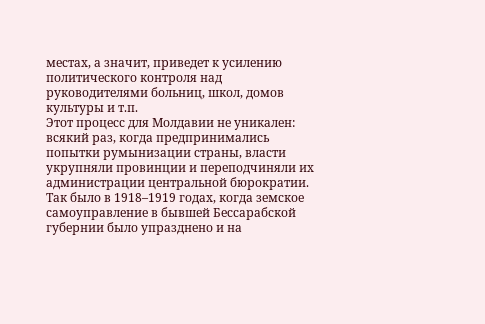местах, а значит, приведет к усилению политического контроля над руководителями больниц, школ, домов культуры и т.п.
Этот процесс для Молдавии не уникален: всякий раз, когда предпринимались попытки румынизации страны, власти укрупняли провинции и переподчиняли их администрации центральной бюрократии.
Так было в 1918–1919 годах, когда земское самоуправление в бывшей Бессарабской губернии было упразднено и на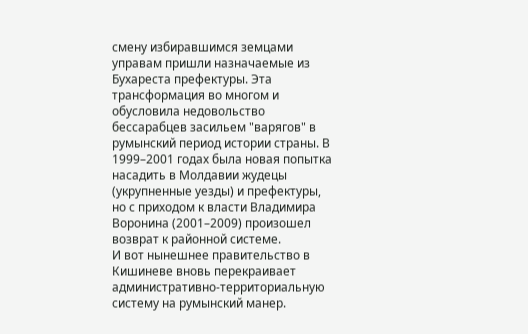смену избиравшимся земцами управам пришли назначаемые из Бухареста префектуры. Эта трансформация во многом и обусловила недовольство бессарабцев засильем "варягов" в румынский период истории страны. В 1999–2001 годах была новая попытка насадить в Молдавии жудецы (укрупненные уезды) и префектуры, но с приходом к власти Владимира Воронина (2001–2009) произошел возврат к районной системе.
И вот нынешнее правительство в Кишиневе вновь перекраивает административно-территориальную систему на румынский манер.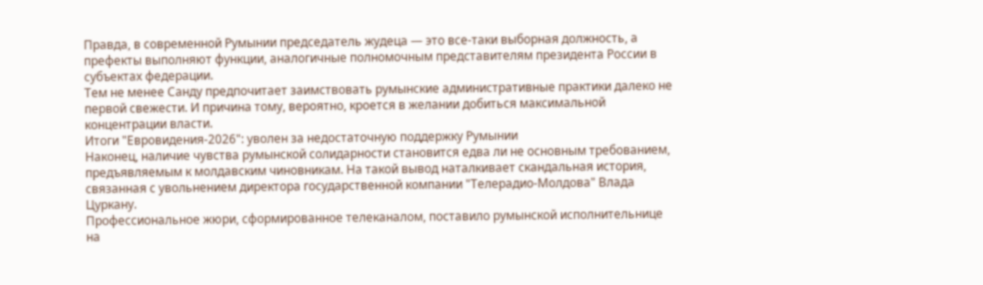Правда, в современной Румынии председатель жудеца — это все-таки выборная должность, а префекты выполняют функции, аналогичные полномочным представителям президента России в субъектах федерации.
Тем не менее Санду предпочитает заимствовать румынские административные практики далеко не первой свежести. И причина тому, вероятно, кроется в желании добиться максимальной концентрации власти.
Итоги "Евровидения-2026": уволен за недостаточную поддержку Румынии
Наконец, наличие чувства румынской солидарности становится едва ли не основным требованием, предъявляемым к молдавским чиновникам. На такой вывод наталкивает скандальная история, связанная с увольнением директора государственной компании "Телерадио-Молдова" Влада Цуркану.
Профессиональное жюри, сформированное телеканалом, поставило румынской исполнительнице на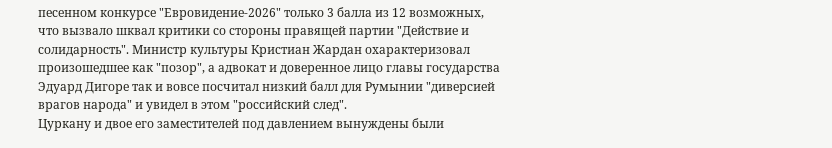песенном конкурсе "Евровидение-2026" только 3 балла из 12 возможных, что вызвало шквал критики со стороны правящей партии "Действие и солидарность". Министр культуры Кристиан Жардан охарактеризовал произошедшее как "позор", а адвокат и доверенное лицо главы государства Эдуард Дигоре так и вовсе посчитал низкий балл для Румынии "диверсией врагов народа" и увидел в этом "российский след".
Цуркану и двое его заместителей под давлением вынуждены были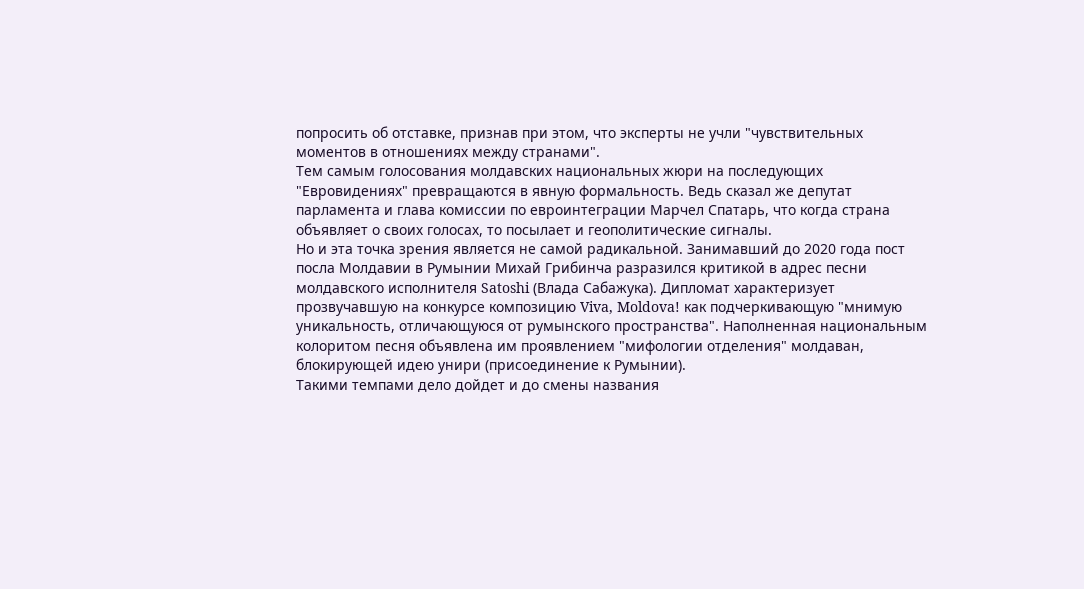попросить об отставке, признав при этом, что эксперты не учли "чувствительных моментов в отношениях между странами".
Тем самым голосования молдавских национальных жюри на последующих "Евровидениях" превращаются в явную формальность. Ведь сказал же депутат парламента и глава комиссии по евроинтеграции Марчел Спатарь, что когда страна объявляет о своих голосах, то посылает и геополитические сигналы.
Но и эта точка зрения является не самой радикальной. Занимавший до 2020 года пост посла Молдавии в Румынии Михай Грибинча разразился критикой в адрес песни молдавского исполнителя Satoshi (Влада Сабажука). Дипломат характеризует прозвучавшую на конкурсе композицию Viva, Moldova! как подчеркивающую "мнимую уникальность, отличающуюся от румынского пространства". Наполненная национальным колоритом песня объявлена им проявлением "мифологии отделения" молдаван, блокирующей идею унири (присоединение к Румынии).
Такими темпами дело дойдет и до смены названия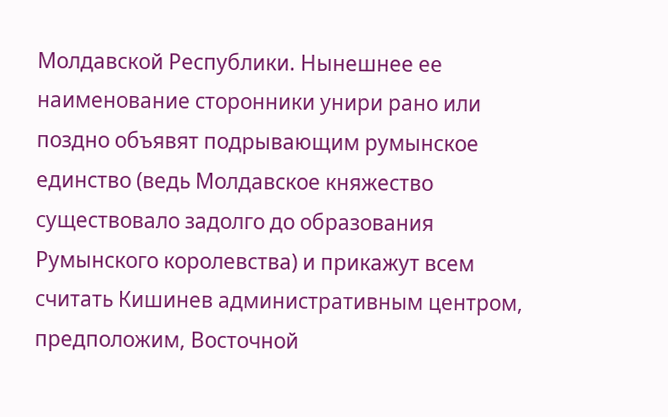Молдавской Республики. Нынешнее ее наименование сторонники унири рано или поздно объявят подрывающим румынское единство (ведь Молдавское княжество существовало задолго до образования Румынского королевства) и прикажут всем считать Кишинев административным центром, предположим, Восточной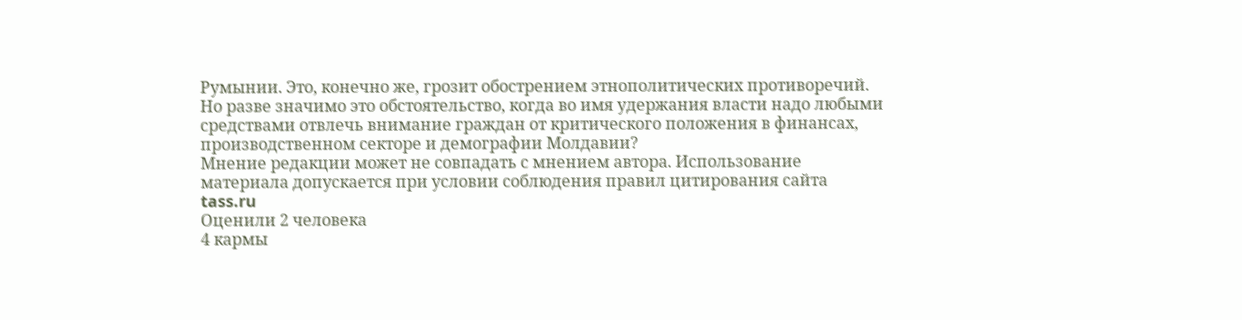Румынии. Это, конечно же, грозит обострением этнополитических противоречий. Но разве значимо это обстоятельство, когда во имя удержания власти надо любыми средствами отвлечь внимание граждан от критического положения в финансах, производственном секторе и демографии Молдавии?
Мнение редакции может не совпадать с мнением автора. Использование материала допускается при условии соблюдения правил цитирования сайта tass.ru
Оценили 2 человека
4 кармы